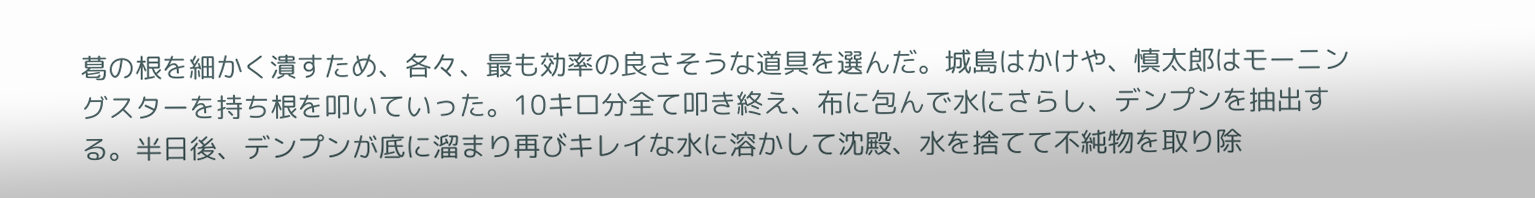葛の根を細かく潰すため、各々、最も効率の良さそうな道具を選んだ。城島はかけや、慎太郎はモーニングスターを持ち根を叩いていった。10キロ分全て叩き終え、布に包んで水にさらし、デンプンを抽出する。半日後、デンプンが底に溜まり再びキレイな水に溶かして沈殿、水を捨てて不純物を取り除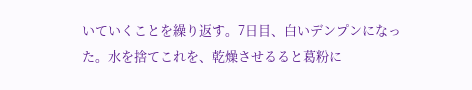いていくことを繰り返す。7日目、白いデンプンになった。水を捨てこれを、乾燥させるると葛粉に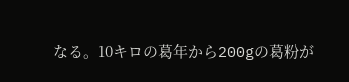なる。10キロの葛年から200gの葛粉が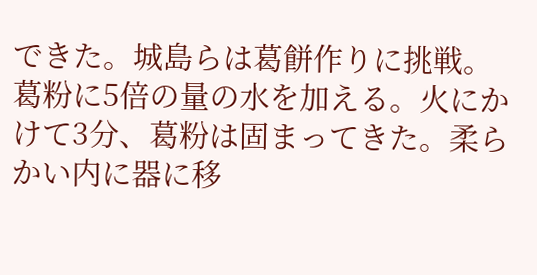できた。城島らは葛餅作りに挑戦。葛粉に5倍の量の水を加える。火にかけて3分、葛粉は固まってきた。柔らかい内に器に移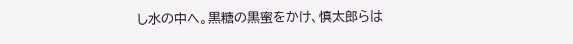し水の中へ。黒糖の黒蜜をかけ、慎太郎らは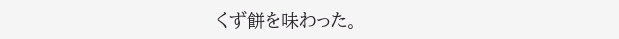くず餅を味わった。